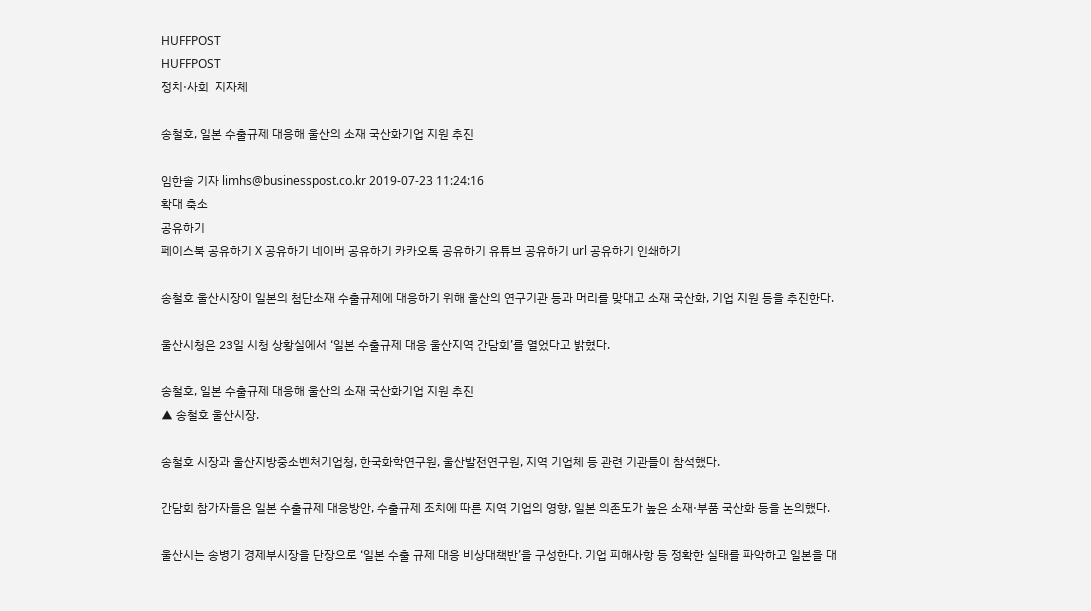HUFFPOST
HUFFPOST
정치·사회  지자체

송철호, 일본 수출규제 대응해 울산의 소재 국산화기업 지원 추진

임한솔 기자 limhs@businesspost.co.kr 2019-07-23 11:24:16
확대 축소
공유하기
페이스북 공유하기 X 공유하기 네이버 공유하기 카카오톡 공유하기 유튜브 공유하기 url 공유하기 인쇄하기

송철호 울산시장이 일본의 첨단소재 수출규제에 대응하기 위해 울산의 연구기관 등과 머리를 맞대고 소재 국산화, 기업 지원 등을 추진한다.

울산시청은 23일 시청 상황실에서 ‘일본 수출규제 대응 울산지역 간담회’를 열었다고 밝혔다.

송철호, 일본 수출규제 대응해 울산의 소재 국산화기업 지원 추진
▲ 송철호 울산시장.

송철호 시장과 울산지방중소벤처기업청, 한국화학연구원, 울산발전연구원, 지역 기업체 등 관련 기관들이 참석했다.

간담회 참가자들은 일본 수출규제 대응방안, 수출규제 조치에 따른 지역 기업의 영향, 일본 의존도가 높은 소재·부품 국산화 등을 논의했다.

울산시는 송병기 경제부시장을 단장으로 ‘일본 수출 규제 대응 비상대책반’을 구성한다. 기업 피해사항 등 정확한 실태를 파악하고 일본을 대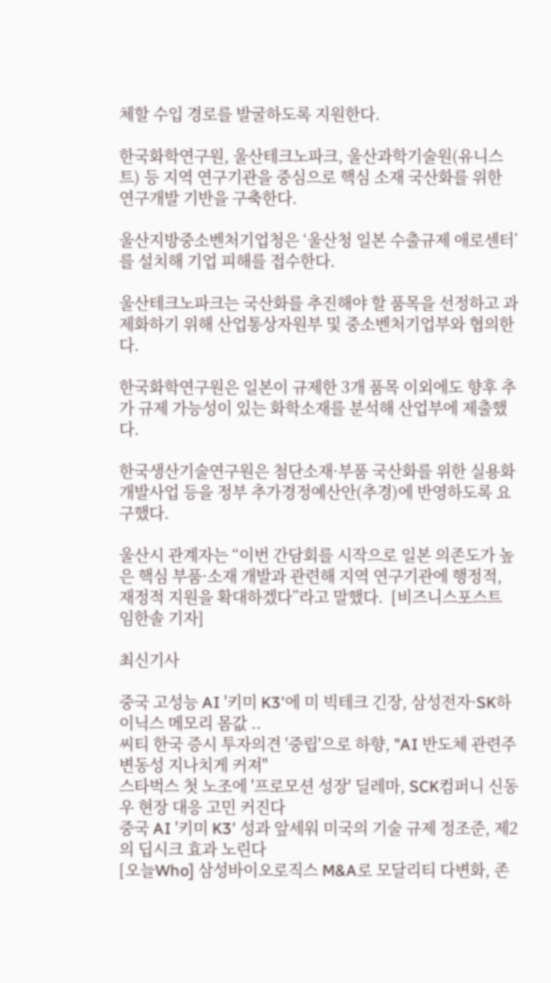체할 수입 경로를 발굴하도록 지원한다.

한국화학연구원, 울산테크노파크, 울산과학기술원(유니스트) 등 지역 연구기관을 중심으로 핵심 소재 국산화를 위한 연구개발 기반을 구축한다.

울산지방중소벤처기업청은 ‘울산청 일본 수출규제 애로센터’를 설치해 기업 피해를 접수한다.

울산테크노파크는 국산화를 추진해야 할 품목을 선정하고 과제화하기 위해 산업통상자원부 및 중소벤처기업부와 협의한다.

한국화학연구원은 일본이 규제한 3개 품목 이외에도 향후 추가 규제 가능성이 있는 화학소재를 분석해 산업부에 제출했다.

한국생산기술연구원은 첨단소재·부품 국산화를 위한 실용화 개발사업 등을 정부 추가경정예산안(추경)에 반영하도록 요구했다.

울산시 관계자는 “이번 간담회를 시작으로 일본 의존도가 높은 핵심 부품·소재 개발과 관련해 지역 연구기관에 행정적, 재정적 지원을 확대하겠다”라고 말했다.  [비즈니스포스트 임한솔 기자]

최신기사

중국 고성능 AI '키미 K3'에 미 빅테크 긴장, 삼성전자·SK하이닉스 메모리 몸값 ..
씨티 한국 증시 투자의견 '중립'으로 하향, "AI 반도체 관련주 변동성 지나치게 커져"
스타벅스 첫 노조에 '프로모션 성장' 딜레마, SCK컴퍼니 신동우 현장 대응 고민 커진다
중국 AI '키미 K3' 성과 앞세워 미국의 기술 규제 정조준, 제2의 딥시크 효과 노린다
[오늘Who] 삼성바이오로직스 M&A로 모달리티 다변화, 존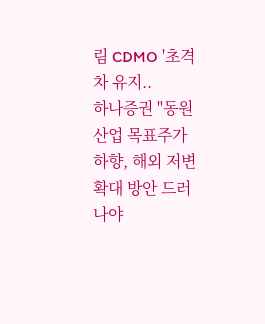림 CDMO '초격차 유지..
하나증권 "동원산업 목표주가 하향, 해외 저변 확대 방안 드러나야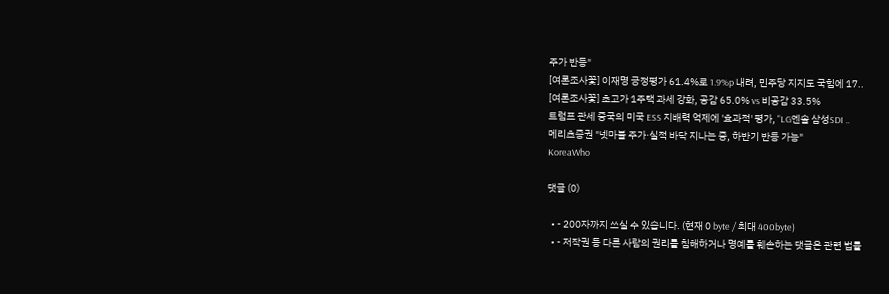주가 반등"
[여론조사꽃] 이재명 긍정평가 61.4%로 1.9%p 내려, 민주당 지지도 국힘에 17..
[여론조사꽃] 초고가 1주택 과세 강화, 공감 65.0% vs 비공감 33.5%
트럼프 관세 중국의 미국 ESS 지배력 억제에 '효과적' 평가, "LG엔솔 삼성SDI ..
메리츠증권 "넷마블 주가·실적 바닥 지나는 중, 하반기 반등 가능"
KoreaWho

댓글 (0)

  • - 200자까지 쓰실 수 있습니다. (현재 0 byte / 최대 400byte)
  • - 저작권 등 다른 사람의 권리를 침해하거나 명예를 훼손하는 댓글은 관련 법률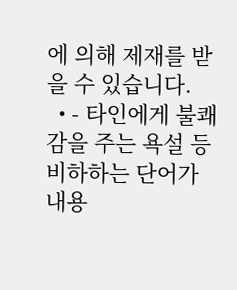에 의해 제재를 받을 수 있습니다.
  • - 타인에게 불쾌감을 주는 욕설 등 비하하는 단어가 내용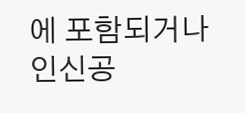에 포함되거나 인신공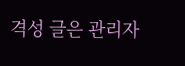격성 글은 관리자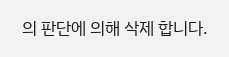의 판단에 의해 삭제 합니다.